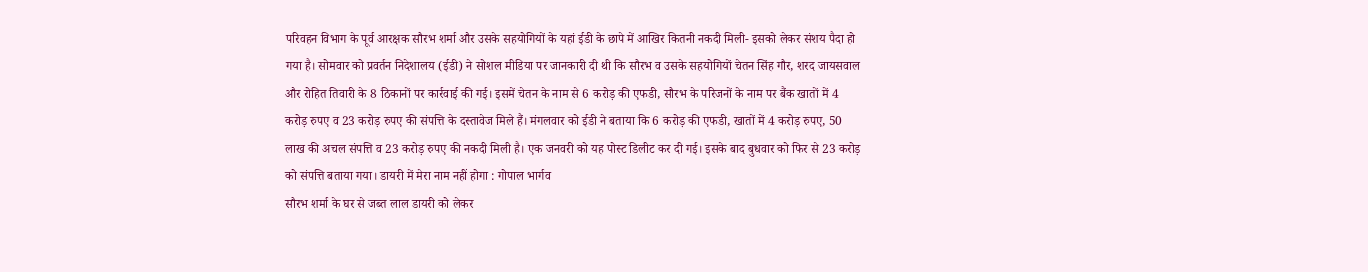परिवहन विभाग के पूर्व आरक्षक सौरभ शर्मा और उसके सहयोगियों के यहां ईडी के छापे में आखिर कितनी नकदी मिली- इसको लेकर संशय पैदा हो गया है। सोमवार को प्रवर्तन निदेशालय (ईडी) ने सोशल मीडिया पर जानकारी दी थी कि सौरभ व उसके सहयोगियों चेतन सिंह गौर, शरद जायसवाल और रोहित तिवारी के 8 ठिकानों पर कार्रवाई की गई। इसमें चेतन के नाम से 6 करोड़ की एफडी, सौरभ के परिजनों के नाम पर बैंक खातों में 4 करोड़ रुपए व 23 करोड़ रुपए की संपत्ति के दस्तावेज मिले हैं। मंगलवार को ईडी ने बताया कि 6 करोड़ की एफडी, खातों में 4 करोड़ रुपए, 50 लाख की अचल संपत्ति व 23 करोड़ रुपए की नकदी मिली है। एक जनवरी को यह पोस्ट डिलीट कर दी गई। इसके बाद बुधवार को फिर से 23 करोड़ को संपत्ति बताया गया। डायरी में मेरा नाम नहीं होगा : गोपाल भार्गव
सौरभ शर्मा के घर से जब्त लाल डायरी को लेकर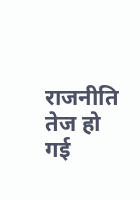राजनीति तेज हो गई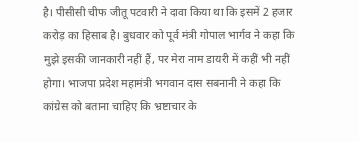है। पीसीसी चीफ जीतू पटवारी ने दावा किया था कि इसमें 2 हजार करोड़ का हिसाब है। बुधवार को पूर्व मंत्री गोपाल भार्गव ने कहा कि मुझे इसकी जानकारी नहीं हैं, पर मेरा नाम डायरी में कहीं भी नहीं होगा। भाजपा प्रदेश महामंत्री भगवान दास सबनानी ने कहा कि कांग्रेस को बताना चाहिए कि भ्रष्टाचार के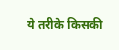ये तरीके किसकी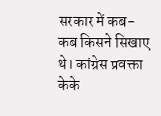सरकार में कब-कब किसने सिखाए थे। कांग्रेस प्रवक्ता केके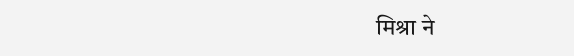मिश्रा ने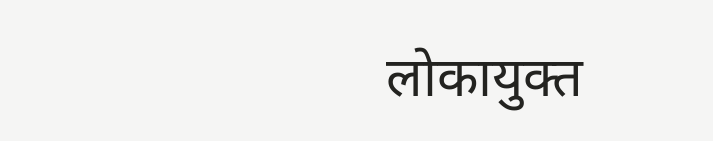लोकायुक्त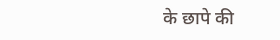के छापे की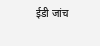ईडी जांच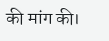की मांग की।